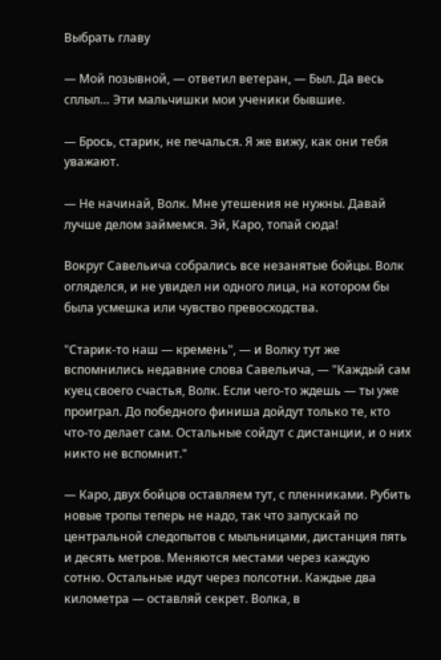Выбрать главу

— Мой позывной, — ответил ветеран, — Был. Да весь сплыл… Эти мальчишки мои ученики бывшие.

— Брось, старик, не печалься. Я же вижу, как они тебя уважают.

— Не начинай, Волк. Мне утешения не нужны. Давай лучше делом займемся. Эй, Каро, топай сюда!

Вокруг Савельича собрались все незанятые бойцы. Волк огляделся, и не увидел ни одного лица, на котором бы была усмешка или чувство превосходства.

"Старик-то наш — кремень", — и Волку тут же вспомнились недавние слова Савельича, — "Каждый сам куец своего счастья, Волк. Если чего-то ждешь — ты уже проиграл. До победного финиша дойдут только те, кто что-то делает сам. Остальные сойдут с дистанции, и о них никто не вспомнит."

— Каро, двух бойцов оставляем тут, с пленниками. Рубить новые тропы теперь не надо, так что запускай по центральной следопытов с мыльницами, дистанция пять и десять метров. Меняются местами через каждую сотню. Остальные идут через полсотни. Каждые два километра — оставляй секрет. Волка, в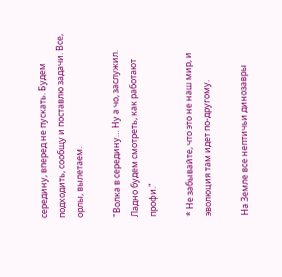середину, вперед не пускать. Будем подходить, сообщу и поставлю задачи. Все, орлы, вылетаем.

"Волка в середину… Ну а чо, заслужил. Ладно будем смотреть, как работают профи."

* Не забывайте, что это не наш мир, и эволюция там идет по-другому.

На Земле все нептичьи динозавры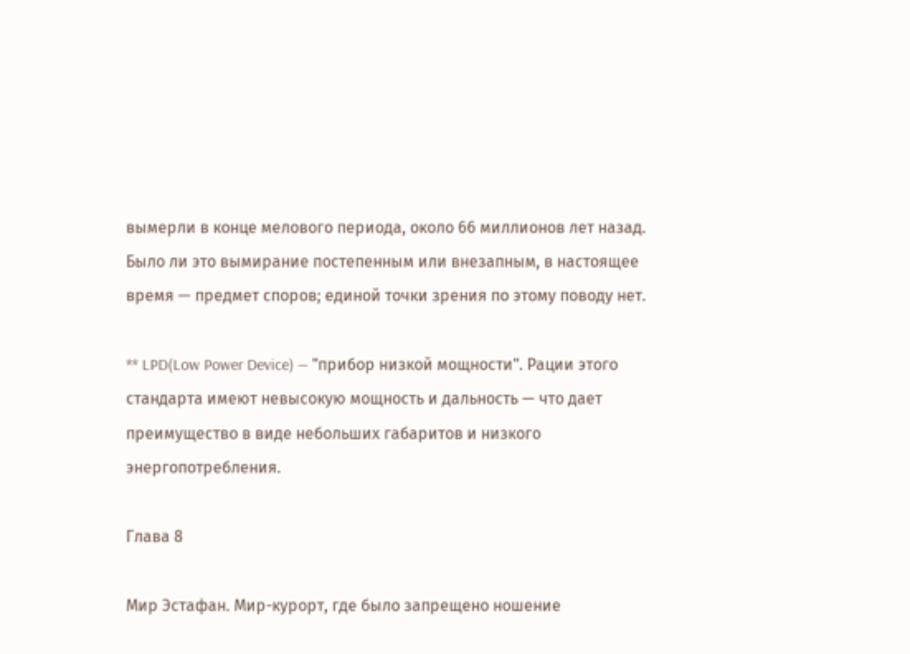вымерли в конце мелового периода, около 66 миллионов лет назад. Было ли это вымирание постепенным или внезапным, в настоящее время — предмет споров; единой точки зрения по этому поводу нет.

** LPD(Low Power Device) — "прибор низкой мощности". Рации этого стандарта имеют невысокую мощность и дальность — что дает преимущество в виде небольших габаритов и низкого энергопотребления.

Глава 8

Мир Эстафан. Мир-курорт, где было запрещено ношение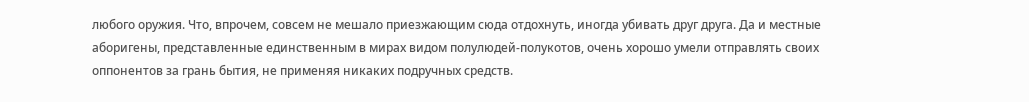любого оружия. Что, впрочем, совсем не мешало приезжающим сюда отдохнуть, иногда убивать друг друга. Да и местные аборигены, представленные единственным в мирах видом полулюдей-полукотов, очень хорошо умели отправлять своих оппонентов за грань бытия, не применяя никаких подручных средств.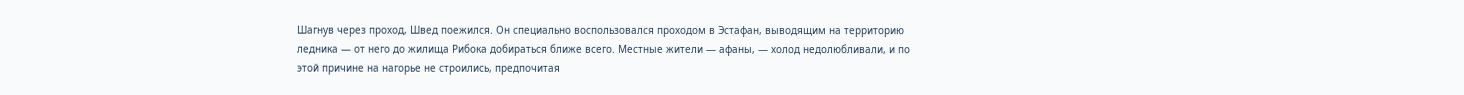Шагнув через проход, Швед поежился. Он специально воспользовался проходом в Эстафан, выводящим на территорию ледника — от него до жилища Рибока добираться ближе всего. Местные жители — афаны, — холод недолюбливали, и по этой причине на нагорье не строились, предпочитая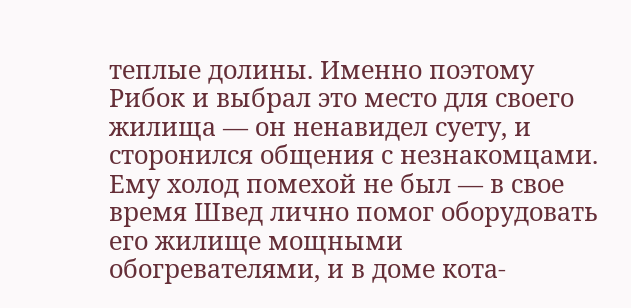теплые долины. Именно поэтому Рибок и выбрал это место для своего жилища — он ненавидел суету, и сторонился общения с незнакомцами. Ему холод помехой не был — в свое время Швед лично помог оборудовать его жилище мощными обогревателями, и в доме кота-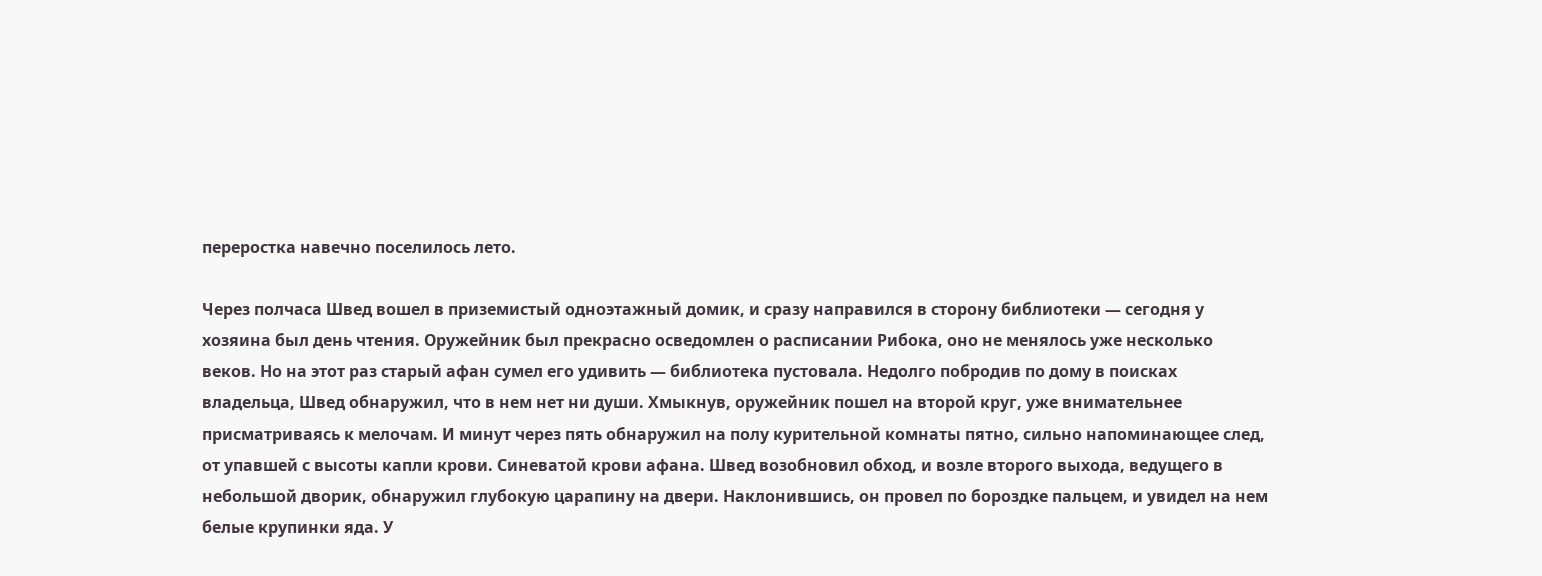переростка навечно поселилось лето.

Через полчаса Швед вошел в приземистый одноэтажный домик, и сразу направился в сторону библиотеки — сегодня у хозяина был день чтения. Оружейник был прекрасно осведомлен о расписании Рибока, оно не менялось уже несколько веков. Но на этот раз старый афан сумел его удивить — библиотека пустовала. Недолго побродив по дому в поисках владельца, Швед обнаружил, что в нем нет ни души. Хмыкнув, оружейник пошел на второй круг, уже внимательнее присматриваясь к мелочам. И минут через пять обнаружил на полу курительной комнаты пятно, сильно напоминающее след, от упавшей с высоты капли крови. Синеватой крови афана. Швед возобновил обход, и возле второго выхода, ведущего в небольшой дворик, обнаружил глубокую царапину на двери. Наклонившись, он провел по бороздке пальцем, и увидел на нем белые крупинки яда. У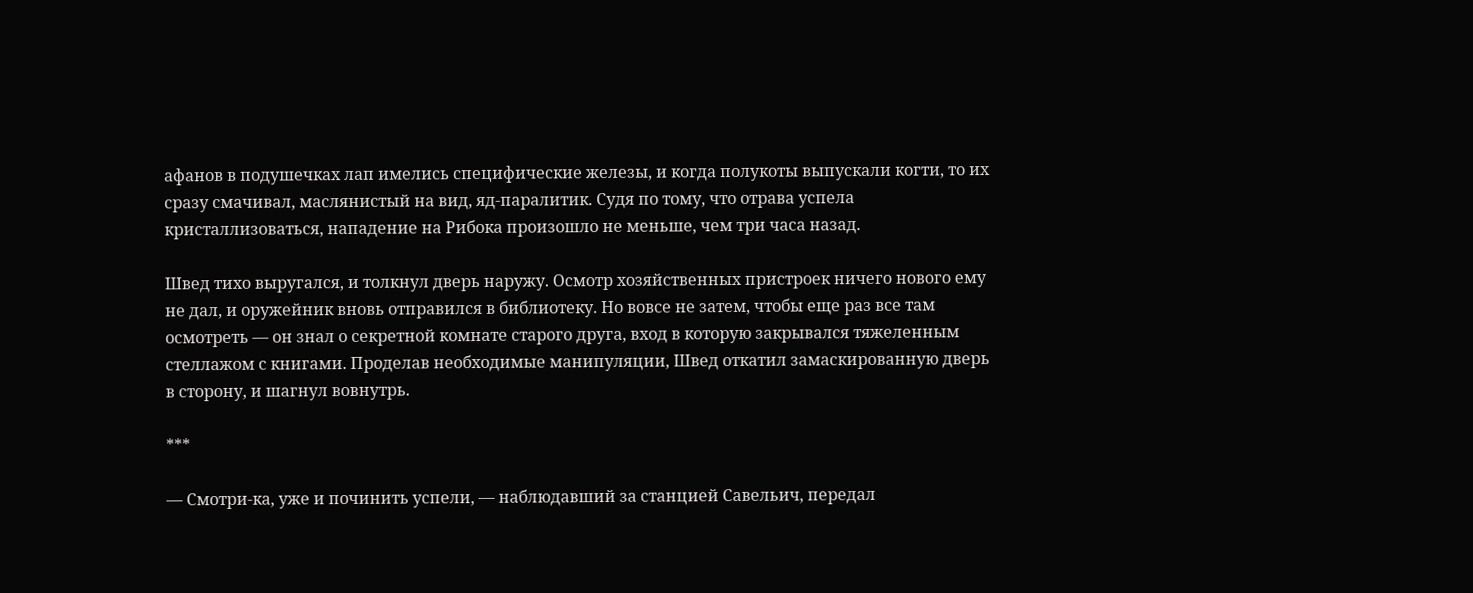афанов в подушечках лап имелись специфические железы, и когда полукоты выпускали когти, то их сразу смачивал, маслянистый на вид, яд-паралитик. Судя по тому, что отрава успела кристаллизоваться, нападение на Рибока произошло не меньше, чем три часа назад.

Швед тихо выругался, и толкнул дверь наружу. Осмотр хозяйственных пристроек ничего нового ему не дал, и оружейник вновь отправился в библиотеку. Но вовсе не затем, чтобы еще раз все там осмотреть — он знал о секретной комнате старого друга, вход в которую закрывался тяжеленным стеллажом с книгами. Проделав необходимые манипуляции, Швед откатил замаскированную дверь в сторону, и шагнул вовнутрь.

***

— Смотри-ка, уже и починить успели, — наблюдавший за станцией Савельич, передал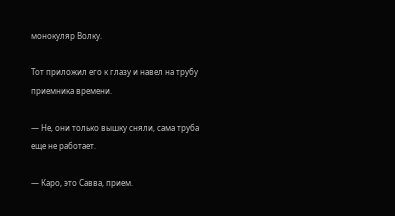монокуляр Волку.

Тот приложил его к глазу и навел на трубу приемника времени.

— Не, они только вышку сняли, сама труба еще не работает.

— Каро, это Савва, прием.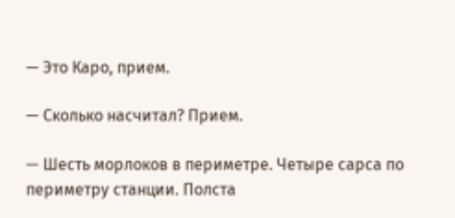— Это Каро, прием.

— Сколько насчитал? Прием.

— Шесть морлоков в периметре. Четыре сарса по периметру станции. Полста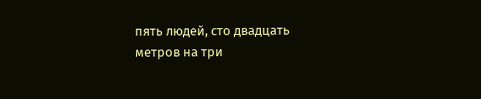пять людей, сто двадцать метров на три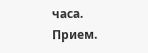часа. Прием.